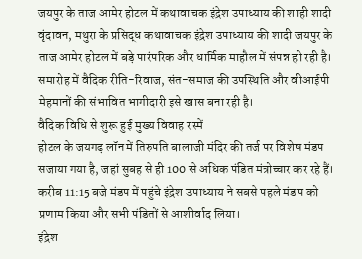जयपुर के ताज आमेर होटल में कथावाचक इंद्रेश उपाध्याय की शाही शादी
वृंदावन, मथुरा के प्रसिद्ध कथावाचक इंद्रेश उपाध्याय की शादी जयपुर के ताज आमेर होटल में बड़े पारंपरिक और धार्मिक माहौल में संपन्न हो रही है। समारोह में वैदिक रीति-रिवाज, संत-समाज की उपस्थिति और वीआईपी मेहमानों की संभावित भागीदारी इसे खास बना रही है।
वैदिक विधि से शुरू हुई मुख्य विवाह रस्में
होटल के जयगढ़ लॉन में तिरुपति बालाजी मंदिर की तर्ज पर विशेष मंडप सजाया गया है, जहां सुबह से ही 100 से अधिक पंडित मंत्रोच्चार कर रहे हैं। करीब 11:15 बजे मंडप में पहुंचे इंद्रेश उपाध्याय ने सबसे पहले मंडप को प्रणाम किया और सभी पंडितों से आशीर्वाद लिया।
इंद्रेश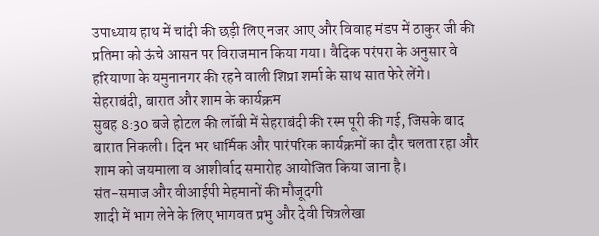उपाध्याय हाथ में चांदी की छड़ी लिए नजर आए और विवाह मंडप में ठाकुर जी की प्रतिमा को ऊंचे आसन पर विराजमान किया गया। वैदिक परंपरा के अनुसार वे हरियाणा के यमुनानगर की रहने वाली शिप्रा शर्मा के साथ सात फेरे लेंगे।
सेहराबंदी, बारात और शाम के कार्यक्रम
सुबह 8:30 बजे होटल की लॉबी में सेहराबंदी की रस्म पूरी की गई, जिसके बाद बारात निकली। दिन भर धार्मिक और पारंपरिक कार्यक्रमों का दौर चलता रहा और शाम को जयमाला व आशीर्वाद समारोह आयोजित किया जाना है।
संत-समाज और वीआईपी मेहमानों की मौजूदगी
शादी में भाग लेने के लिए भागवत प्रभु और देवी चित्रलेखा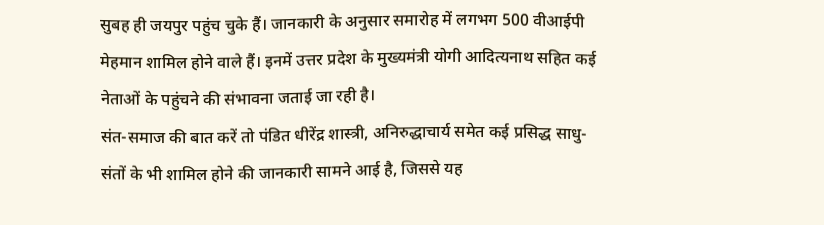सुबह ही जयपुर पहुंच चुके हैं। जानकारी के अनुसार समारोह में लगभग 500 वीआईपी मेहमान शामिल होने वाले हैं। इनमें उत्तर प्रदेश के मुख्यमंत्री योगी आदित्यनाथ सहित कई नेताओं के पहुंचने की संभावना जताई जा रही है।
संत-समाज की बात करें तो पंडित धीरेंद्र शास्त्री, अनिरुद्धाचार्य समेत कई प्रसिद्ध साधु-संतों के भी शामिल होने की जानकारी सामने आई है, जिससे यह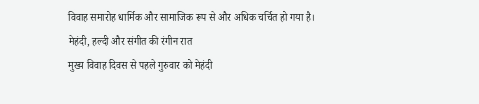विवाह समारोह धार्मिक और सामाजिक रूप से और अधिक चर्चित हो गया है।
मेहंदी, हल्दी और संगीत की रंगीन रात
मुख्य विवाह दिवस से पहले गुरुवार को मेहंदी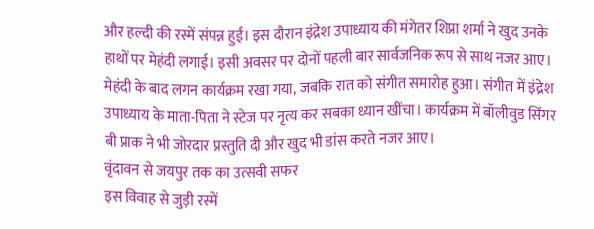और हल्दी की रस्में संपन्न हुईं। इस दौरान इंद्रेश उपाध्याय की मंगेतर शिप्रा शर्मा ने खुद उनके हाथों पर मेहंदी लगाई। इसी अवसर पर दोनों पहली बार सार्वजनिक रूप से साथ नजर आए।
मेहंदी के बाद लगन कार्यक्रम रखा गया, जबकि रात को संगीत समारोह हुआ। संगीत में इंद्रेश उपाध्याय के माता-पिता ने स्टेज पर नृत्य कर सबका ध्यान खींचा। कार्यक्रम में बॉलीवुड सिंगर बी प्राक ने भी जोरदार प्रस्तुति दी और खुद भी डांस करते नजर आए।
वृंदावन से जयपुर तक का उत्सवी सफर
इस विवाह से जुड़ी रस्में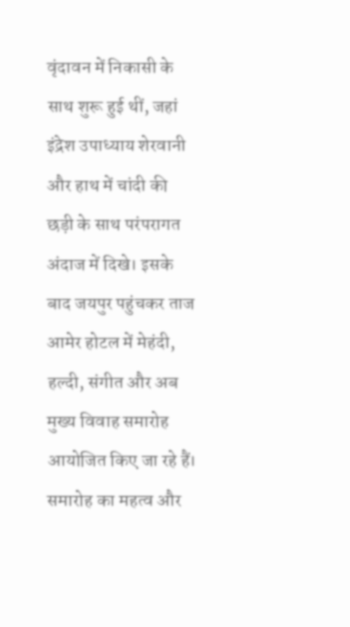वृंदावन में निकासी के साथ शुरू हुई थीं, जहां इंद्रेश उपाध्याय शेरवानी और हाथ में चांदी की छड़ी के साथ परंपरागत अंदाज में दिखे। इसके बाद जयपुर पहुंचकर ताज आमेर होटल में मेहंदी, हल्दी, संगीत और अब मुख्य विवाह समारोह आयोजित किए जा रहे हैं।
समारोह का महत्व और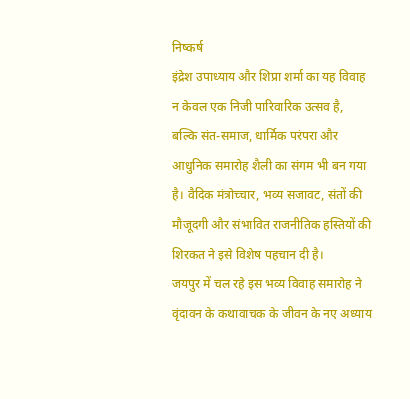निष्कर्ष
इंद्रेश उपाध्याय और शिप्रा शर्मा का यह विवाह न केवल एक निजी पारिवारिक उत्सव है, बल्कि संत-समाज, धार्मिक परंपरा और आधुनिक समारोह शैली का संगम भी बन गया है। वैदिक मंत्रोच्चार, भव्य सजावट, संतों की मौजूदगी और संभावित राजनीतिक हस्तियों की शिरकत ने इसे विशेष पहचान दी है।
जयपुर में चल रहे इस भव्य विवाह समारोह ने वृंदावन के कथावाचक के जीवन के नए अध्याय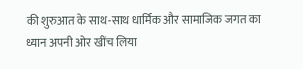की शुरुआत के साथ-साथ धार्मिक और सामाजिक जगत का ध्यान अपनी ओर खींच लिया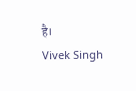है।
Vivek Singh